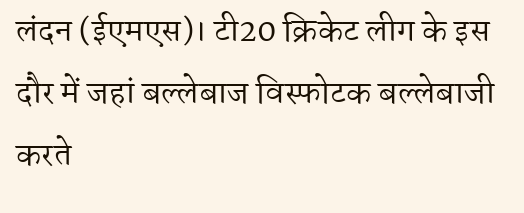लंदन (ईएमएस)। टी20 क्रिकेट लीग के इस दौर में जहां बल्लेबाज विस्फोटक बल्लेबाजी करते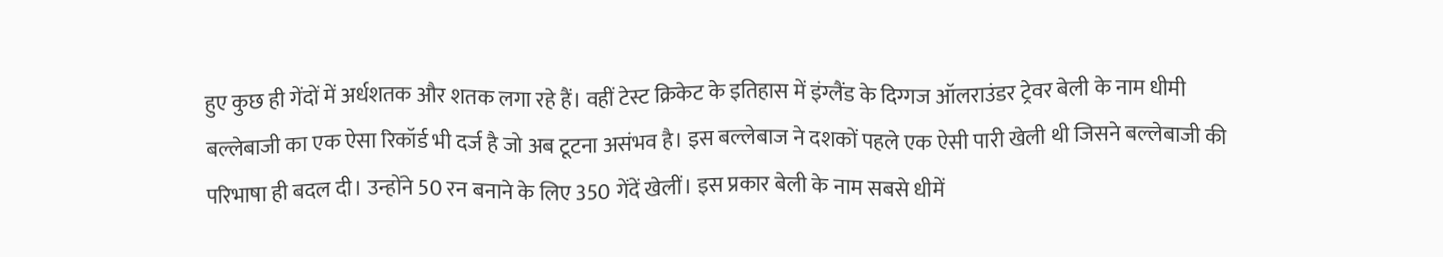हुए कुछ ही गेंदों में अर्धशतक और शतक लगा रहे हैं। वहीं टेस्ट क्रिकेट के इतिहास में इंग्लैंड के दिग्गज ऑलराउंडर ट्रेवर बेली के नाम धीमी बल्लेबाजी का एक ऐसा रिकॉर्ड भी दर्ज है जो अब टूटना असंभव है। इस बल्लेबाज ने दशकों पहले एक ऐसी पारी खेली थी जिसने बल्लेबाजी की परिभाषा ही बदल दी। उन्होंने 50 रन बनाने के लिए 350 गेंदें खेलीं। इस प्रकार बेली के नाम सबसे धीमें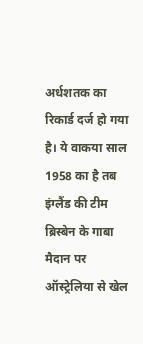अर्धशतक का रिकार्ड दर्ज हो गया है। ये वाकया साल 1958 का है तब इंग्लैंड की टीम ब्रिस्बेन के गाबा मैदान पर ऑस्ट्रेलिया से खेल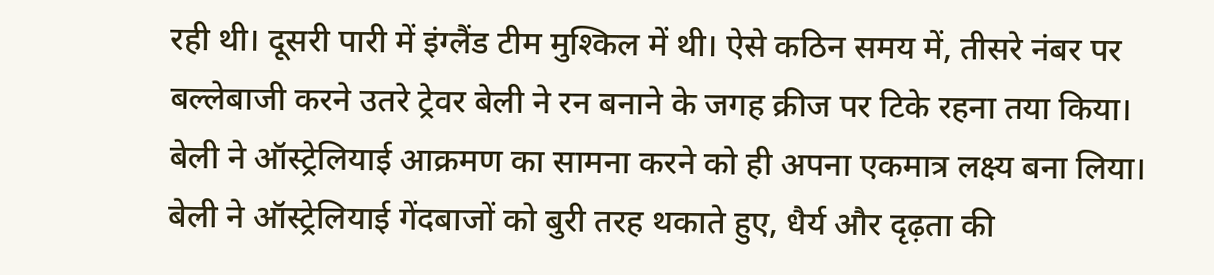रही थी। दूसरी पारी में इंग्लैंड टीम मुश्किल में थी। ऐसे कठिन समय में, तीसरे नंबर पर बल्लेबाजी करने उतरे ट्रेवर बेली ने रन बनाने के जगह क्रीज पर टिके रहना तया किया। बेली ने ऑस्ट्रेलियाई आक्रमण का सामना करने को ही अपना एकमात्र लक्ष्य बना लिया। बेली ने ऑस्ट्रेलियाई गेंदबाजों को बुरी तरह थकाते हुए, धैर्य और दृढ़ता की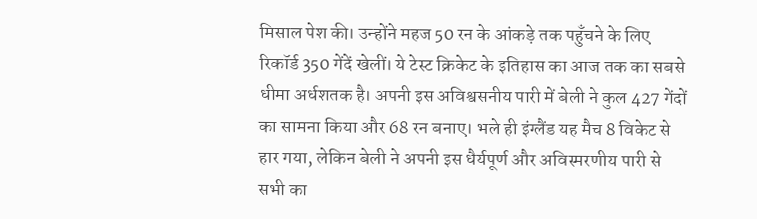मिसाल पेश की। उन्होंने महज 50 रन के आंकड़े तक पहुँचने के लिए रिकॉर्ड 350 गेंदें खेलीं। ये टेस्ट क्रिकेट के इतिहास का आज तक का सबसे धीमा अर्धशतक है। अपनी इस अविश्वसनीय पारी में बेली ने कुल 427 गेंदों का सामना किया और 68 रन बनाए। भले ही इंग्लैंड यह मैच 8 विकेट से हार गया, लेकिन बेली ने अपनी इस धैर्यपूर्ण और अविस्मरणीय पारी से सभी का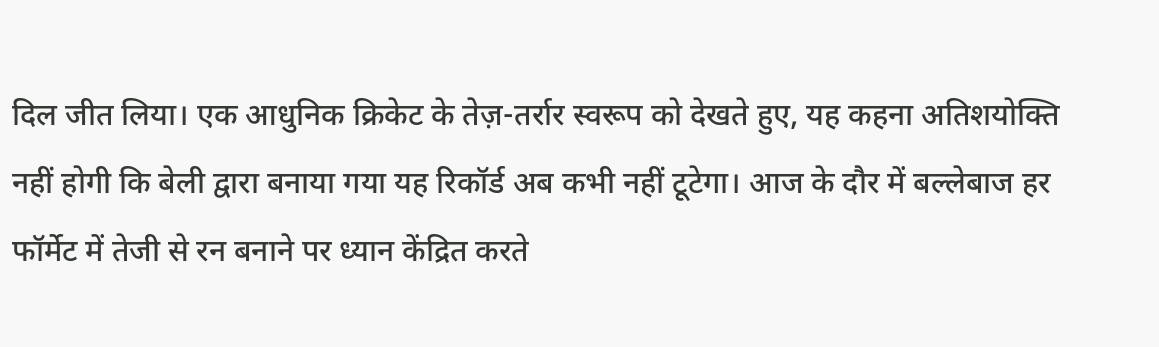दिल जीत लिया। एक आधुनिक क्रिकेट के तेज़-तर्रार स्वरूप को देखते हुए, यह कहना अतिशयोक्ति नहीं होगी कि बेली द्वारा बनाया गया यह रिकॉर्ड अब कभी नहीं टूटेगा। आज के दौर में बल्लेबाज हर फॉर्मेट में तेजी से रन बनाने पर ध्यान केंद्रित करते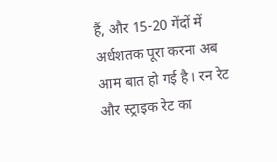हैं, और 15-20 गेंदों में अर्धशतक पूरा करना अब आम बात हो गई है। रन रेट और स्ट्राइक रेट का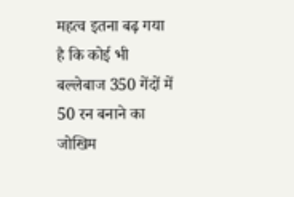महत्व इतना बढ़ गया है कि कोई भी बल्लेबाज 350 गेंदों में 50 रन बनाने का जोखिम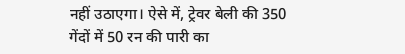नहीं उठाएगा। ऐसे में, ट्रेवर बेली की 350 गेंदों में 50 रन की पारी का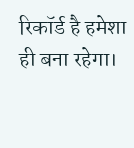रिकॉर्ड है हमेशा ही बना रहेगा।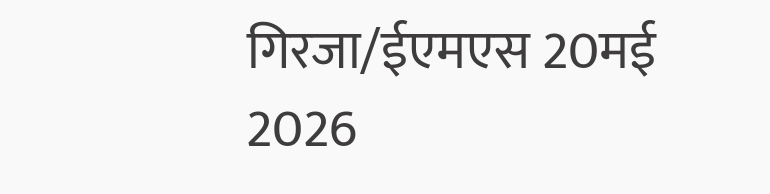गिरजा/ईएमएस 20मई 2026